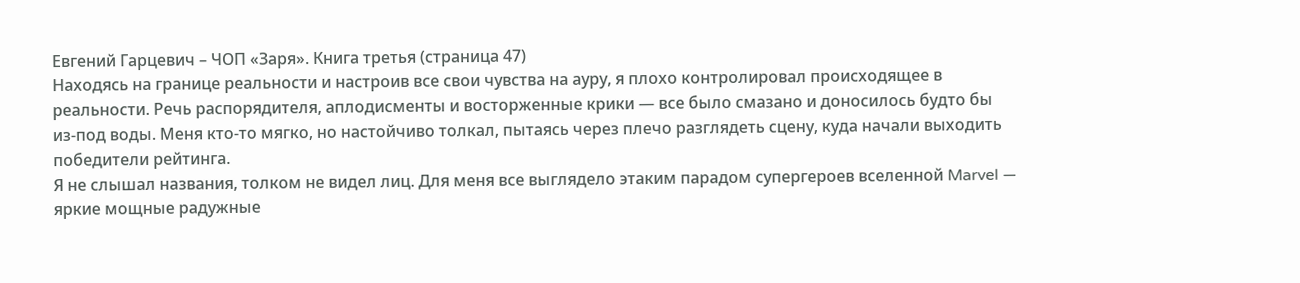Евгений Гарцевич – ЧОП «Заря». Книга третья (страница 47)
Находясь на границе реальности и настроив все свои чувства на ауру, я плохо контролировал происходящее в реальности. Речь распорядителя, аплодисменты и восторженные крики — все было смазано и доносилось будто бы из-под воды. Меня кто-то мягко, но настойчиво толкал, пытаясь через плечо разглядеть сцену, куда начали выходить победители рейтинга.
Я не слышал названия, толком не видел лиц. Для меня все выглядело этаким парадом супергероев вселенной Marvel — яркие мощные радужные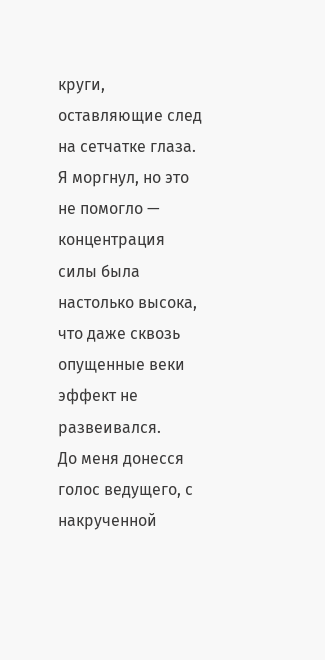круги, оставляющие след на сетчатке глаза. Я моргнул, но это не помогло — концентрация силы была настолько высока, что даже сквозь опущенные веки эффект не развеивался.
До меня донесся голос ведущего, с накрученной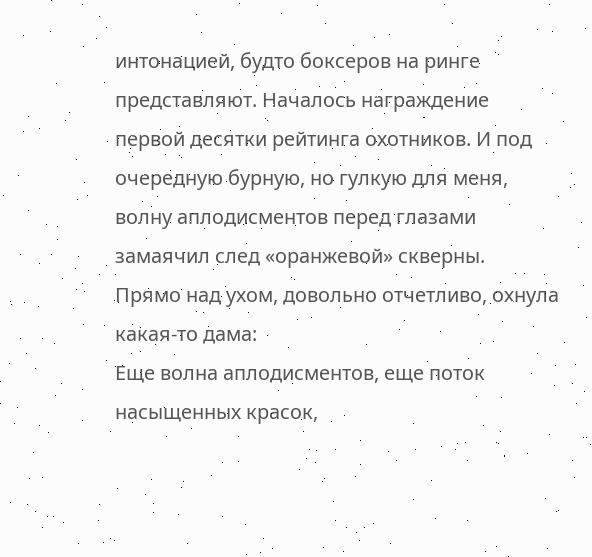интонацией, будто боксеров на ринге представляют. Началось награждение первой десятки рейтинга охотников. И под очередную бурную, но гулкую для меня, волну аплодисментов перед глазами замаячил след «оранжевой» скверны.
Прямо над ухом, довольно отчетливо, охнула какая-то дама:
Еще волна аплодисментов, еще поток насыщенных красок,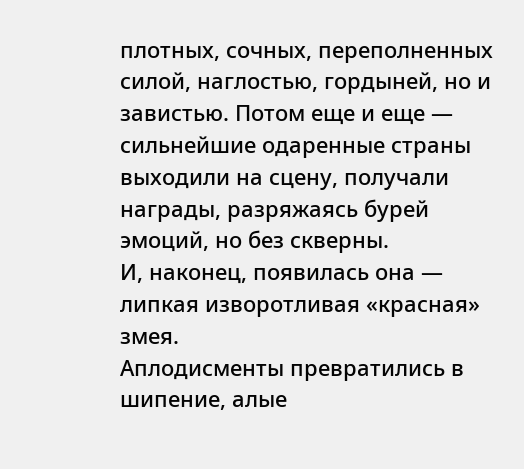плотных, сочных, переполненных силой, наглостью, гордыней, но и завистью. Потом еще и еще — сильнейшие одаренные страны выходили на сцену, получали награды, разряжаясь бурей эмоций, но без скверны.
И, наконец, появилась она — липкая изворотливая «красная» змея.
Аплодисменты превратились в шипение, алые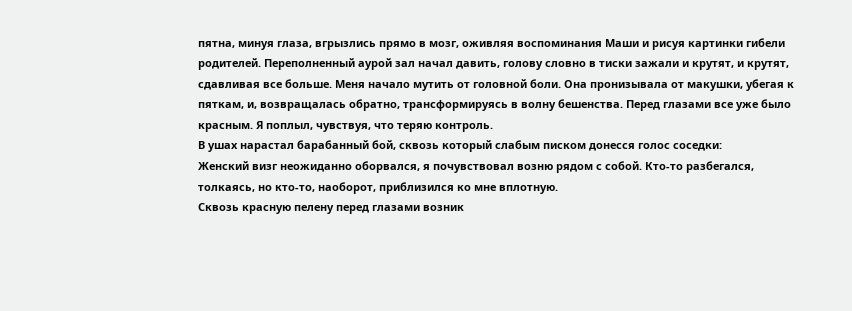пятна, минуя глаза, вгрызлись прямо в мозг, оживляя воспоминания Маши и рисуя картинки гибели родителей. Переполненный аурой зал начал давить, голову словно в тиски зажали и крутят, и крутят, сдавливая все больше. Меня начало мутить от головной боли. Она пронизывала от макушки, убегая к пяткам, и, возвращалась обратно, трансформируясь в волну бешенства. Перед глазами все уже было красным. Я поплыл, чувствуя, что теряю контроль.
В ушах нарастал барабанный бой, сквозь который слабым писком донесся голос соседки:
Женский визг неожиданно оборвался, я почувствовал возню рядом с собой. Кто-то разбегался, толкаясь, но кто-то, наоборот, приблизился ко мне вплотную.
Сквозь красную пелену перед глазами возник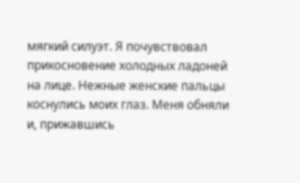мягкий силуэт. Я почувствовал прикосновение холодных ладоней на лице. Нежные женские пальцы коснулись моих глаз. Меня обняли и, прижавшись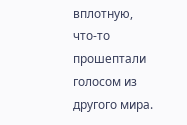вплотную, что-то прошептали голосом из другого мира.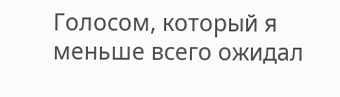Голосом, который я меньше всего ожидал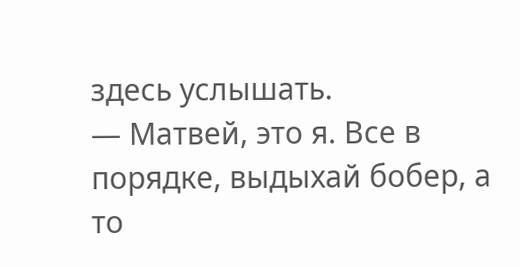здесь услышать.
— Матвей, это я. Все в порядке, выдыхай бобер, а то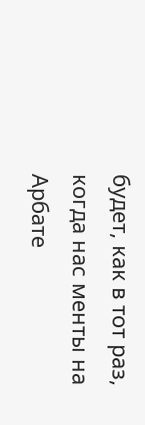будет, как в тот раз, когда нас менты на Арбате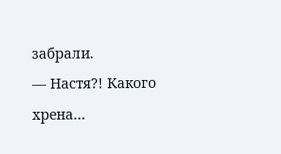забрали.
— Настя?! Какого хрена…